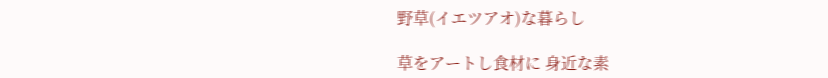野草(イエツアオ)な暮らし

草をアートし食材に 身近な素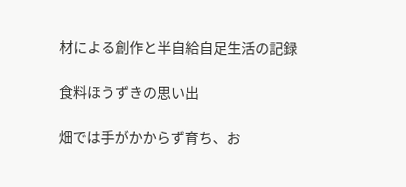材による創作と半自給自足生活の記録

食料ほうずきの思い出

畑では手がかからず育ち、お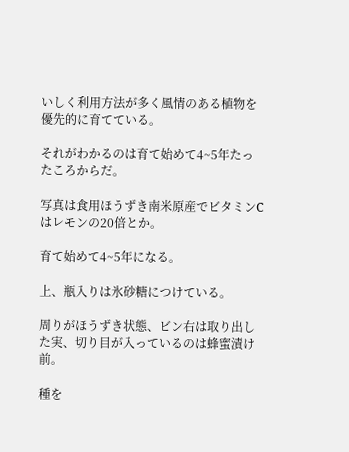いしく利用方法が多く風情のある植物を優先的に育てている。

それがわかるのは育て始めて4~5年たったころからだ。

写真は食用ほうずき南米原産でビタミンCはレモンの20倍とか。

育て始めて4~5年になる。

上、瓶入りは氷砂糖につけている。

周りがほうずき状態、ビン右は取り出した実、切り目が入っているのは蜂蜜漬け前。

種を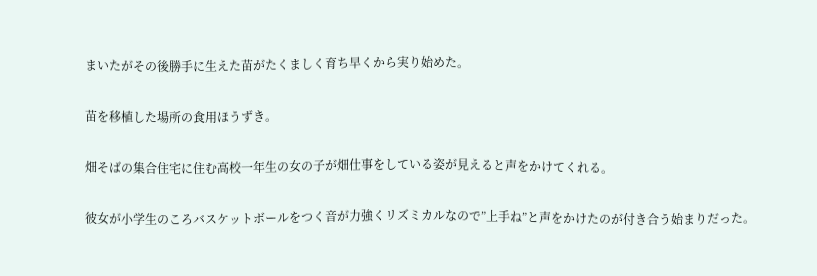まいたがその後勝手に生えた苗がたくましく育ち早くから実り始めた。

苗を移植した場所の食用ほうずき。

畑そばの集合住宅に住む高校一年生の女の子が畑仕事をしている姿が見えると声をかけてくれる。

彼女が小学生のころバスケットボールをつく音が力強くリズミカルなので”上手ね”と声をかけたのが付き合う始まりだった。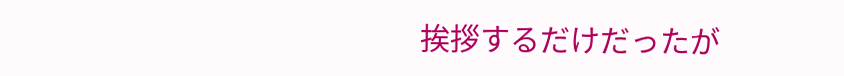挨拶するだけだったが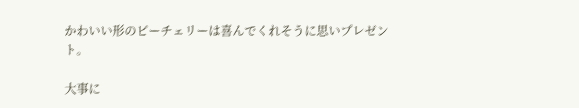かわいい形のピーチェリーは喜んでくれそうに思いプレゼント。

大事に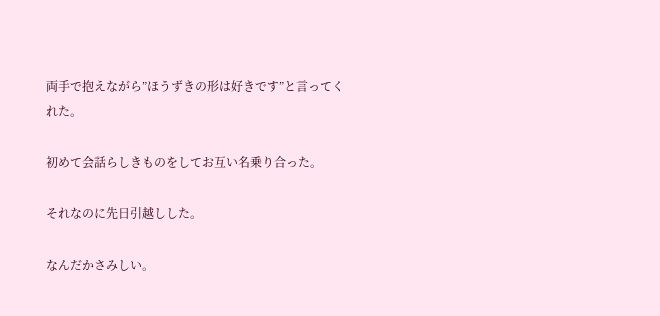両手で抱えながら”ほうずきの形は好きです”と言ってくれた。

初めて会話らしきものをしてお互い名乗り合った。

それなのに先日引越しした。

なんだかさみしい。